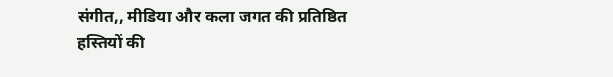संगीत,, मीडिया और कला जगत की प्रतिष्ठित हस्तियों की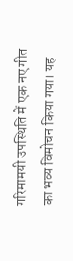गरिमामयी उपस्थिति में एक नए गीत का भव्य विमोचन किया गया। यह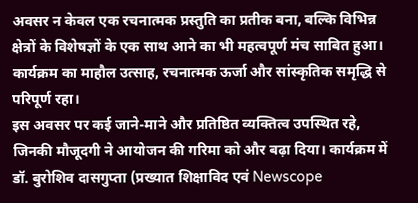अवसर न केवल एक रचनात्मक प्रस्तुति का प्रतीक बना, बल्कि विभिन्न क्षेत्रों के विशेषज्ञों के एक साथ आने का भी महत्वपूर्ण मंच साबित हुआ। कार्यक्रम का माहौल उत्साह, रचनात्मक ऊर्जा और सांस्कृतिक समृद्धि से परिपूर्ण रहा।
इस अवसर पर कई जाने-माने और प्रतिष्ठित व्यक्तित्व उपस्थित रहे, जिनकी मौजूदगी ने आयोजन की गरिमा को और बढ़ा दिया। कार्यक्रम में डॉ. बुरोशिव दासगुप्ता (प्रख्यात शिक्षाविद एवं Newscope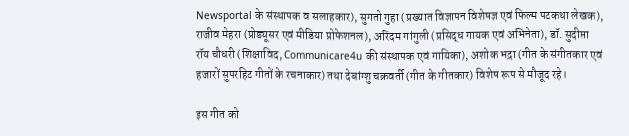Newsportal के संस्थापक व सलाहकार), सुगतो गुहा (प्रख्यात विज्ञापन विशेषज्ञ एवं फिल्म पटकथा लेखक), राजीव मेहरा (प्रोड्यूसर एवं मीडिया प्रोफेशनल), अरिंदम गांगुली (प्रसिद्ध गायक एवं अभिनेता), डॉ. सुदीप्ता रॉय चौधरी (शिक्षाविद, Communicare4u की संस्थापक एवं गायिका), अशोक भद्रा (गीत के संगीतकार एवं हजारों सुपरहिट गीतों के रचनाकार) तथा देबांग्शु चक्रवर्ती (गीत के गीतकार) विशेष रूप से मौजूद रहे।

इस गीत को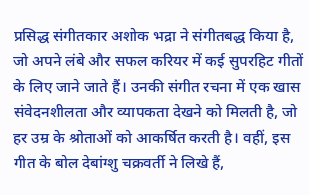प्रसिद्ध संगीतकार अशोक भद्रा ने संगीतबद्ध किया है, जो अपने लंबे और सफल करियर में कई सुपरहिट गीतों के लिए जाने जाते हैं। उनकी संगीत रचना में एक खास संवेदनशीलता और व्यापकता देखने को मिलती है, जो हर उम्र के श्रोताओं को आकर्षित करती है। वहीं, इस गीत के बोल देबांग्शु चक्रवर्ती ने लिखे हैं,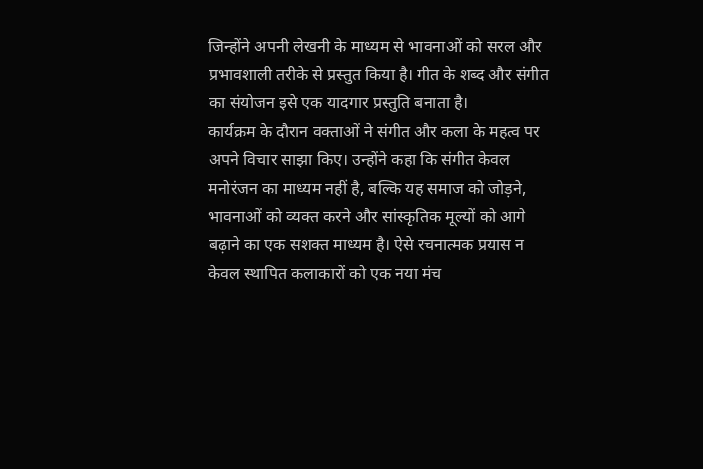जिन्होंने अपनी लेखनी के माध्यम से भावनाओं को सरल और प्रभावशाली तरीके से प्रस्तुत किया है। गीत के शब्द और संगीत का संयोजन इसे एक यादगार प्रस्तुति बनाता है।
कार्यक्रम के दौरान वक्ताओं ने संगीत और कला के महत्व पर अपने विचार साझा किए। उन्होंने कहा कि संगीत केवल मनोरंजन का माध्यम नहीं है, बल्कि यह समाज को जोड़ने, भावनाओं को व्यक्त करने और सांस्कृतिक मूल्यों को आगे बढ़ाने का एक सशक्त माध्यम है। ऐसे रचनात्मक प्रयास न केवल स्थापित कलाकारों को एक नया मंच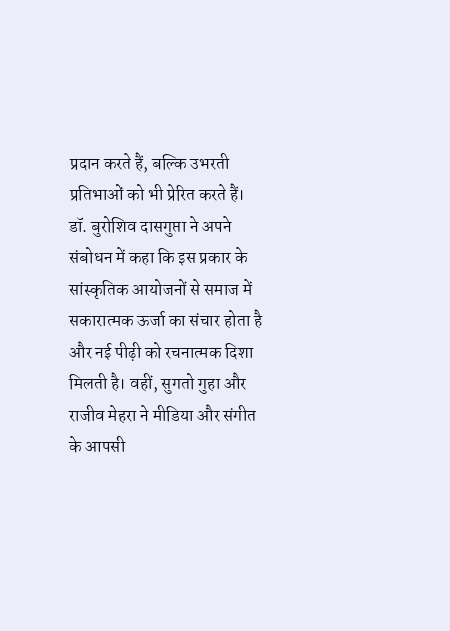प्रदान करते हैं, बल्कि उभरती प्रतिभाओं को भी प्रेरित करते हैं।
डॉ. बुरोशिव दासगुप्ता ने अपने संबोधन में कहा कि इस प्रकार के सांस्कृतिक आयोजनों से समाज में सकारात्मक ऊर्जा का संचार होता है और नई पीढ़ी को रचनात्मक दिशा मिलती है। वहीं, सुगतो गुहा और राजीव मेहरा ने मीडिया और संगीत के आपसी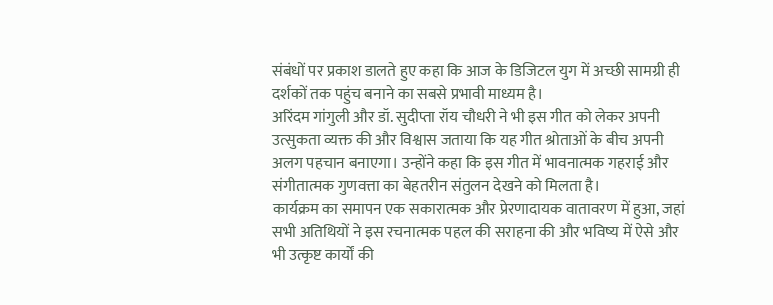संबंधों पर प्रकाश डालते हुए कहा कि आज के डिजिटल युग में अच्छी सामग्री ही दर्शकों तक पहुंच बनाने का सबसे प्रभावी माध्यम है।
अरिंदम गांगुली और डॉ. सुदीप्ता रॉय चौधरी ने भी इस गीत को लेकर अपनी उत्सुकता व्यक्त की और विश्वास जताया कि यह गीत श्रोताओं के बीच अपनी अलग पहचान बनाएगा। उन्होंने कहा कि इस गीत में भावनात्मक गहराई और संगीतात्मक गुणवत्ता का बेहतरीन संतुलन देखने को मिलता है।
कार्यक्रम का समापन एक सकारात्मक और प्रेरणादायक वातावरण में हुआ, जहां सभी अतिथियों ने इस रचनात्मक पहल की सराहना की और भविष्य में ऐसे और भी उत्कृष्ट कार्यों की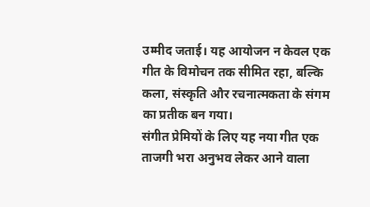उम्मीद जताई। यह आयोजन न केवल एक गीत के विमोचन तक सीमित रहा, बल्कि कला, संस्कृति और रचनात्मकता के संगम का प्रतीक बन गया।
संगीत प्रेमियों के लिए यह नया गीत एक ताजगी भरा अनुभव लेकर आने वाला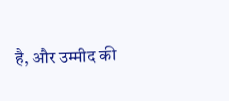है, और उम्मीद की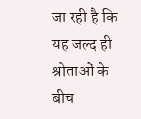जा रही है कि यह जल्द ही श्रोताओं के बीच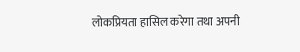लोकप्रियता हासिल करेगा तथा अपनी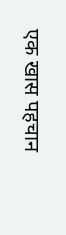एक खास पहचान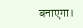बनाएगा।